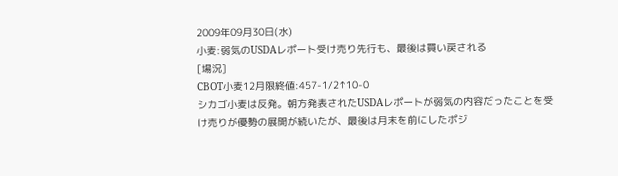2009年09月30日(水)
小麦:弱気のUSDAレポート受け売り先行も、最後は買い戻される
[場況]
CBOT小麦12月限終値:457-1/2↑10-0
シカゴ小麦は反発。朝方発表されたUSDAレポートが弱気の内容だったことを受け売りが優勢の展開が続いたが、最後は月末を前にしたポジ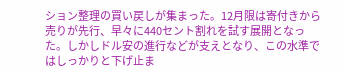ション整理の買い戻しが集まった。12月限は寄付きから売りが先行、早々に440セント割れを試す展開となった。しかしドル安の進行などが支えとなり、この水準ではしっかりと下げ止ま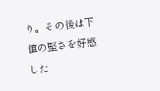り。その後は下値の堅さを好感した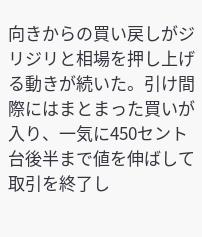向きからの買い戻しがジリジリと相場を押し上げる動きが続いた。引け間際にはまとまった買いが入り、一気に450セント台後半まで値を伸ばして取引を終了し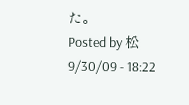た。
Posted by 松 9/30/09 - 18:22